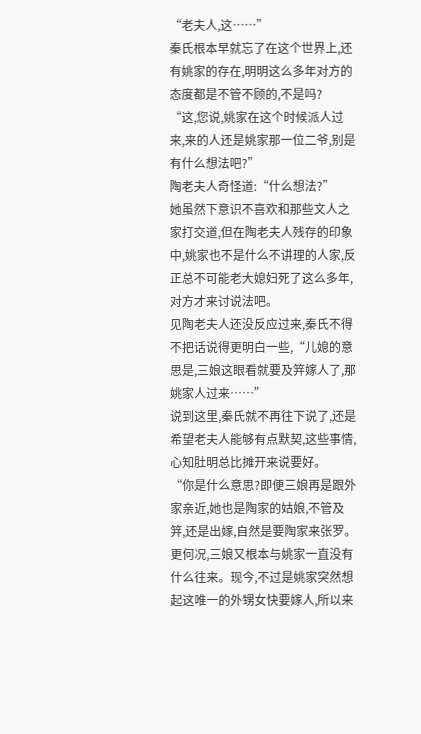“老夫人,这……”
秦氏根本早就忘了在这个世界上,还有姚家的存在,明明这么多年对方的态度都是不管不顾的,不是吗?
“这,您说,姚家在这个时候派人过来,来的人还是姚家那一位二爷,别是有什么想法吧?”
陶老夫人奇怪道:“什么想法?”
她虽然下意识不喜欢和那些文人之家打交道,但在陶老夫人残存的印象中,姚家也不是什么不讲理的人家,反正总不可能老大媳妇死了这么多年,对方才来讨说法吧。
见陶老夫人还没反应过来,秦氏不得不把话说得更明白一些,“儿媳的意思是,三娘这眼看就要及笄嫁人了,那姚家人过来……”
说到这里,秦氏就不再往下说了,还是希望老夫人能够有点默契,这些事情,心知肚明总比摊开来说要好。
“你是什么意思?即便三娘再是跟外家亲近,她也是陶家的姑娘,不管及笄,还是出嫁,自然是要陶家来张罗。更何况,三娘又根本与姚家一直没有什么往来。现今,不过是姚家突然想起这唯一的外甥女快要嫁人,所以来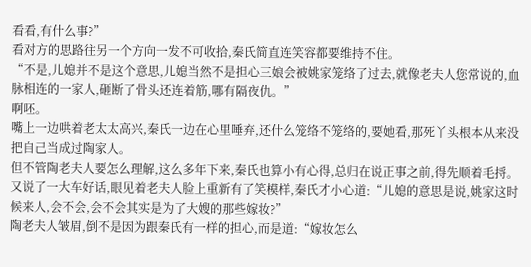看看,有什么事?”
看对方的思路往另一个方向一发不可收拾,秦氏简直连笑容都要维持不住。
“不是,儿媳并不是这个意思,儿媳当然不是担心三娘会被姚家笼络了过去,就像老夫人您常说的,血脉相连的一家人,砸断了骨头还连着筋,哪有隔夜仇。”
啊呸。
嘴上一边哄着老太太高兴,秦氏一边在心里唾弃,还什么笼络不笼络的,要她看,那死丫头根本从来没把自己当成过陶家人。
但不管陶老夫人要怎么理解,这么多年下来,秦氏也算小有心得,总归在说正事之前,得先顺着毛捋。
又说了一大车好话,眼见着老夫人脸上重新有了笑模样,秦氏才小心道:“儿媳的意思是说,姚家这时候来人,会不会,会不会其实是为了大嫂的那些嫁妆?”
陶老夫人皱眉,倒不是因为跟秦氏有一样的担心,而是道:“嫁妆怎么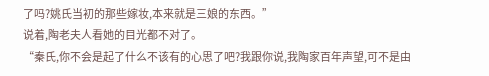了吗?姚氏当初的那些嫁妆,本来就是三娘的东西。”
说着,陶老夫人看她的目光都不对了。
“秦氏,你不会是起了什么不该有的心思了吧?我跟你说,我陶家百年声望,可不是由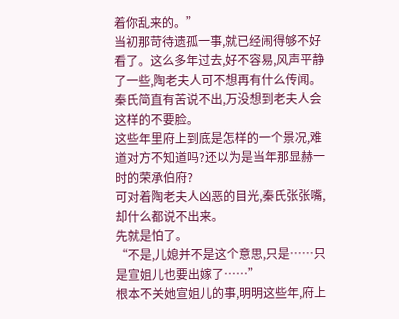着你乱来的。”
当初那苛待遗孤一事,就已经闹得够不好看了。这么多年过去,好不容易,风声平静了一些,陶老夫人可不想再有什么传闻。
秦氏简直有苦说不出,万没想到老夫人会这样的不要脸。
这些年里府上到底是怎样的一个景况,难道对方不知道吗?还以为是当年那显赫一时的荣承伯府?
可对着陶老夫人凶恶的目光,秦氏张张嘴,却什么都说不出来。
先就是怕了。
“不是,儿媳并不是这个意思,只是……只是宣姐儿也要出嫁了……”
根本不关她宣姐儿的事,明明这些年,府上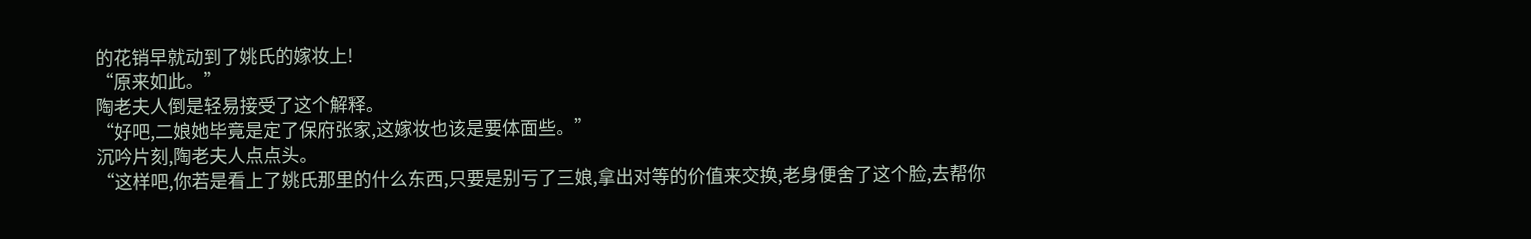的花销早就动到了姚氏的嫁妆上!
“原来如此。”
陶老夫人倒是轻易接受了这个解释。
“好吧,二娘她毕竟是定了保府张家,这嫁妆也该是要体面些。”
沉吟片刻,陶老夫人点点头。
“这样吧,你若是看上了姚氏那里的什么东西,只要是别亏了三娘,拿出对等的价值来交换,老身便舍了这个脸,去帮你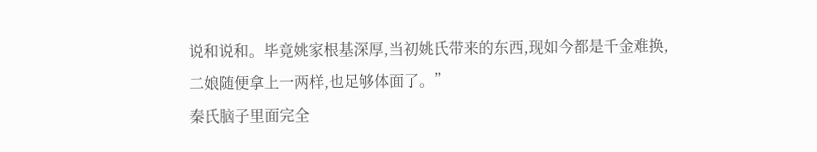说和说和。毕竟姚家根基深厚,当初姚氏带来的东西,现如今都是千金难换,二娘随便拿上一两样,也足够体面了。”
秦氏脑子里面完全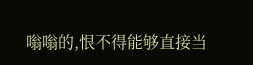嗡嗡的,恨不得能够直接当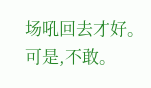场吼回去才好。
可是,不敢。